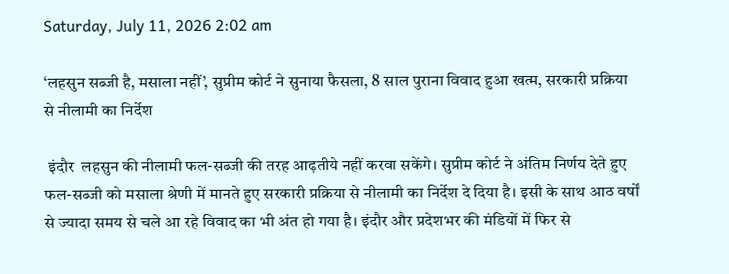Saturday, July 11, 2026 2:02 am

‘लहसुन सब्जी है, मसाला नहीं’, सुप्रीम कोर्ट ने सुनाया फैसला, 8 साल पुराना विवाद हुआ खत्म, सरकारी प्रक्रिया से नीलामी का निर्देश

 इंदौर  लहसुन की नीलामी फल-सब्जी की तरह आढ़तीये नहीं करवा सकेंगे। सुप्रीम कोर्ट ने अंतिम निर्णय देते हुए फल-सब्जी को मसाला श्रेणी में मानते हुए सरकारी प्रक्रिया से नीलामी का निर्देश दे दिया है। इसी के साथ आठ वर्षों से ज्यादा समय से चले आ रहे विवाद का भी अंत हो गया है। इंदौर और प्रदेशभर की मंडियों में फिर से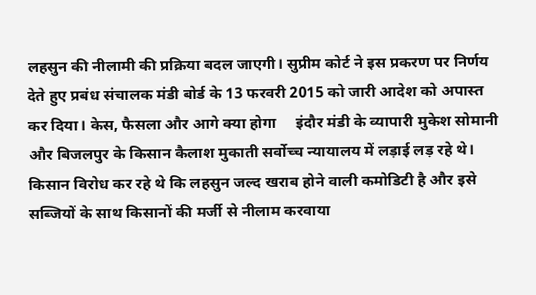लहसुन की नीलामी की प्रक्रिया बदल जाएगी। सुप्रीम कोर्ट ने इस प्रकरण पर निर्णय देते हुए प्रबंध संचालक मंडी बोर्ड के 13 फरवरी 2015 को जारी आदेश को अपास्त कर दिया। केस, फैसला और आगे क्या होगा     इंदौर मंडी के व्यापारी मुकेश सोमानी और बिजलपुर के किसान कैलाश मुकाती सर्वोच्च न्यायालय में लड़ाई लड़ रहे थे। किसान विरोध कर रहे थे कि लहसुन जल्द खराब होने वाली कमोडिटी है और इसे सब्जियों के साथ किसानों की मर्जी से नीलाम करवाया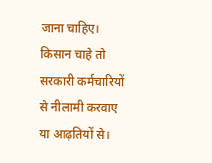जाना चाहिए।     किसान चाहे तो सरकारी कर्मचारियों से नीलामी करवाए या आढ़तियों से।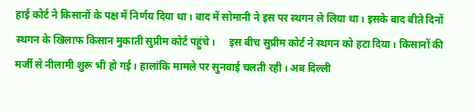हाई कोर्ट ने किसानों के पक्ष में निर्णय दिया था। बाद में सोमानी ने इस पर स्थगन ले लिया था। इसके बाद बीते दिनों स्थगन के खिलाफ किसान मुकाती सुप्रीम कोर्ट पहुंचे।     इस बीच सुप्रीम कोर्ट ने स्थगन को हटा दिया। किसानों की मर्जी से नीलामी शुरू भी हो गई। हालांकि मामले पर सुनवाई चलती रही। अब दिल्ली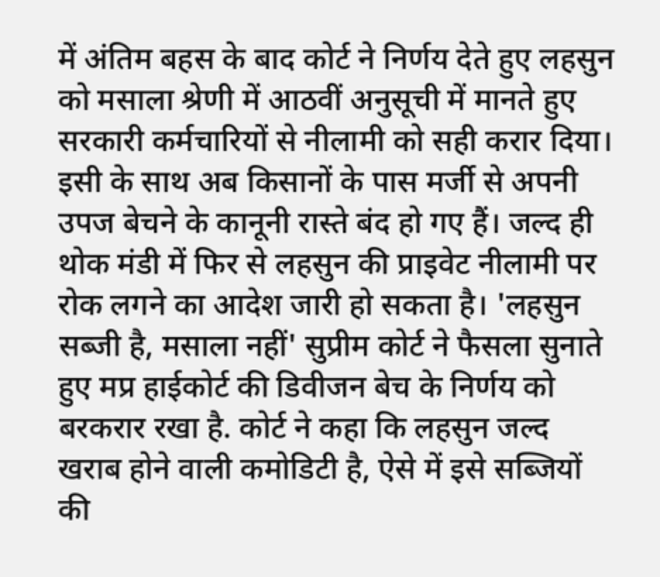में अंतिम बहस के बाद कोर्ट ने निर्णय देते हुए लहसुन को मसाला श्रेणी में आठवीं अनुसूची में मानते हुए सरकारी कर्मचारियों से नीलामी को सही करार दिया।     इसी के साथ अब किसानों के पास मर्जी से अपनी उपज बेचने के कानूनी रास्ते बंद हो गए हैं। जल्द ही थोक मंडी में फिर से लहसुन की प्राइवेट नीलामी पर रोक लगने का आदेश जारी हो सकता है। 'लहसुन सब्जी है, मसाला नहीं' सुप्रीम कोर्ट ने फैसला सुनाते हुए मप्र हाईकोर्ट की डिवीजन बेच के निर्णय को बरकरार रखा है. कोर्ट ने कहा कि लहसुन जल्द खराब होने वाली कमोडिटी है, ऐसे में इसे सब्जियों की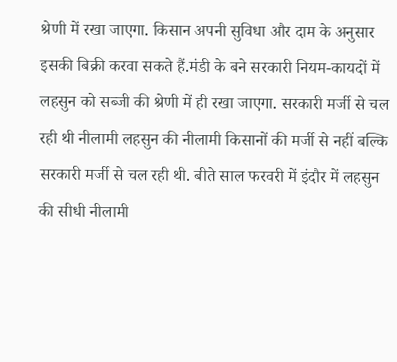श्रेणी में रखा जाएगा. किसान अपनी सुविधा और दाम के अनुसार इसकी बिक्री करवा सकते हैं.मंडी के बने सरकारी नियम-कायदों में लहसुन को सब्जी की श्रेणी में ही रखा जाएगा. सरकारी मर्जी से चल रही थी नीलामी लहसुन की नीलामी किसानों की मर्जी से नहीं बल्कि सरकारी मर्जी से चल रही थी. बीते साल फरवरी में इंदौर में लहसुन की सीधी नीलामी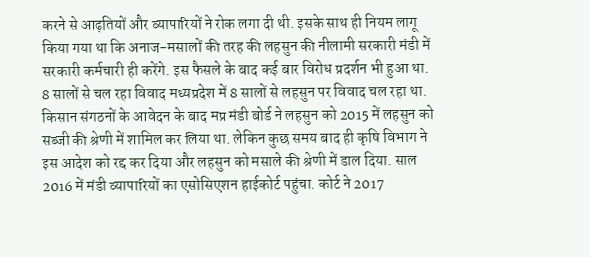करने से आढ़तियों और व्यापारियों ने रोक लगा दी थी. इसके साथ ही नियम लागू किया गया था कि अनाज-मसालों की तरह की लहसुन की नीलामी सरकारी मंडी में सरकारी कर्मचारी ही करेंगे. इस फैसले के बाद कई बार विरोध प्रदर्शन भी हुआ था. 8 सालों से चल रहा विवाद मध्यप्रदेश में 8 सालों से लहसुन पर विवाद चल रहा था. किसान संगठनों के आवेदन के बाद मप्र मंडी बोर्ड ने लहसुन को 2015 में लहसुन को सब्जी की श्रेणी में शामिल कर लिया था. लेकिन कुछ समय बाद ही कृषि विभाग ने इस आदेश को रद्द कर दिया और लहसुन को मसाले की श्रेणी में डाल दिया. साल 2016 में मंडी व्यापारियों का एसोसिएशन हाईकोर्ट पहुंचा. कोर्ट ने 2017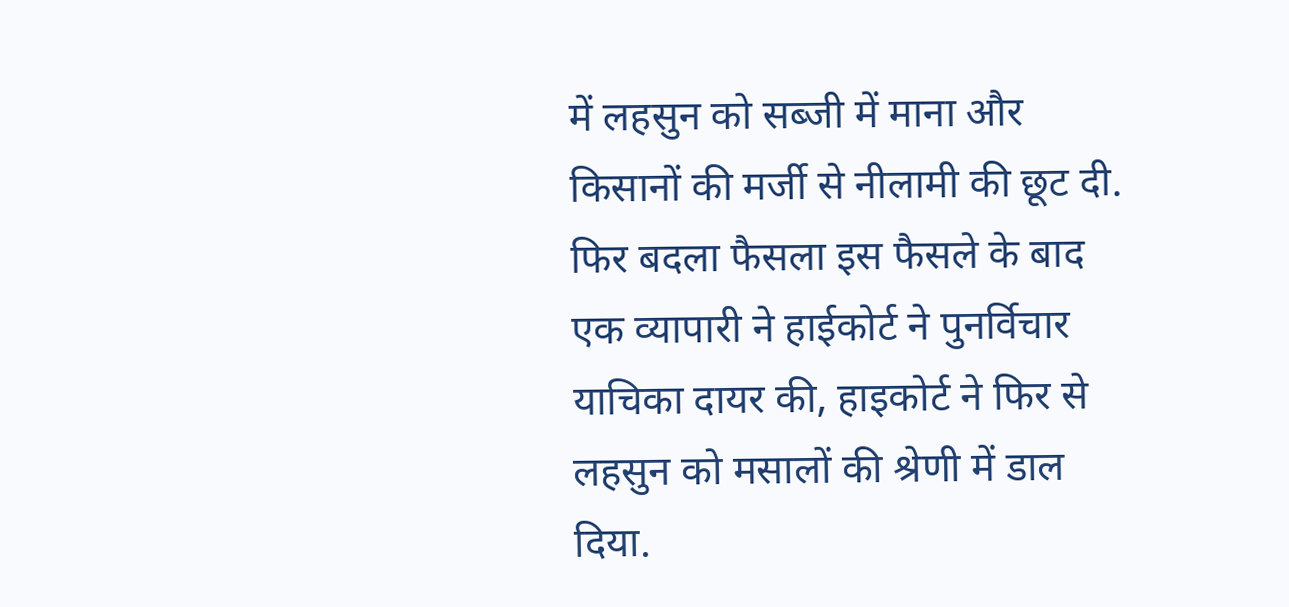में लहसुन को सब्जी में माना और किसानों की मर्जी से नीलामी की छूट दी. फिर बदला फैसला इस फैसले के बाद एक व्यापारी ने हाईकोर्ट ने पुनर्विचार याचिका दायर की, हाइकोर्ट ने फिर से लहसुन को मसालों की श्रेणी में डाल दिया.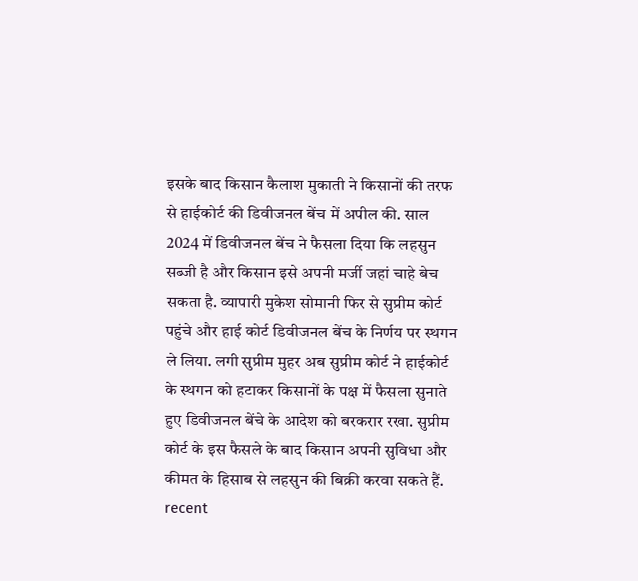इसके बाद किसान कैलाश मुकाती ने किसानों की तरफ से हाईकोर्ट की डिवीजनल बेंच में अपील की. साल 2024 में डिवीजनल बेंच ने फैसला दिया कि लहसुन सब्जी है और किसान इसे अपनी मर्जी जहां चाहे बेच सकता है. व्यापारी मुकेश सोमानी फिर से सुप्रीम कोर्ट पहुंचे और हाई कोर्ट डिवीजनल बेंच के निर्णय पर स्थगन ले लिया. लगी सुप्रीम मुहर अब सुप्रीम कोर्ट ने हाईकोर्ट के स्थगन को हटाकर किसानों के पक्ष में फैसला सुनाते हुए डिवीजनल बेंचे के आदेश को बरकरार रखा. सुप्रीम कोर्ट के इस फैसले के बाद किसान अपनी सुविधा और कीमत के हिसाब से लहसुन की बिक्री करवा सकते हैं.    recent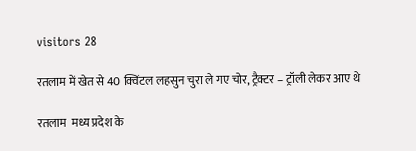visitors 28

रतलाम में खेत से 40 क्विंटल लहसुन चुरा ले गए चोर, ट्रैक्टर – ट्रॉली लेकर आए थे

रतलाम  मध्य प्रदेश के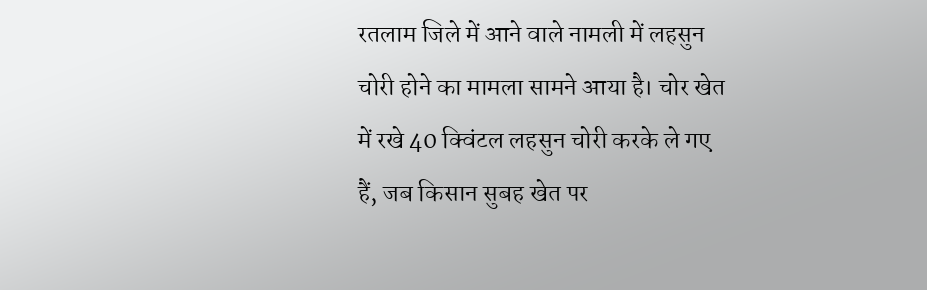रतलाम जिले में आने वाले नामली में लहसुन चोरी होने का मामला सामने आया है। चोर खेत में रखे 40 क्विंटल लहसुन चोरी करके ले गए हैं, जब किसान सुबह खेत पर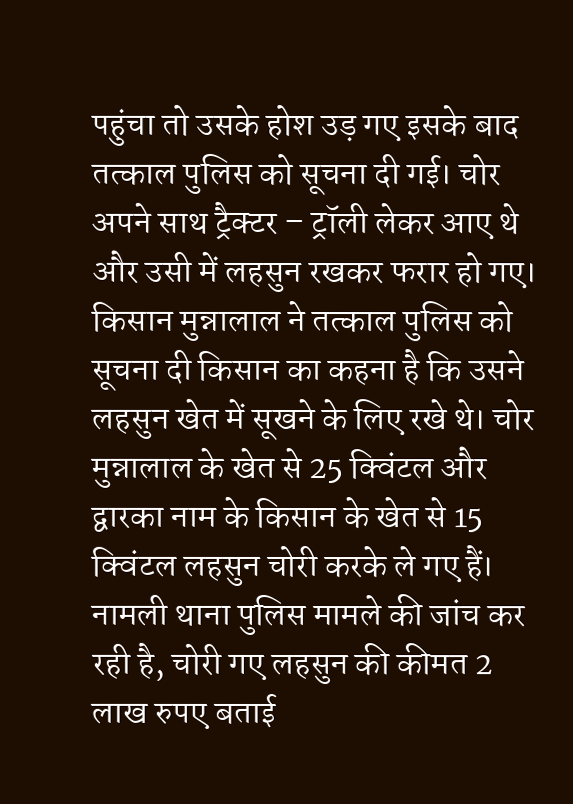पहुंचा तो उसके होश उड़ गए इसके बाद तत्काल पुलिस को सूचना दी गई। चोर अपने साथ ट्रैक्टर – ट्रॉली लेकर आए थे और उसी में लहसुन रखकर फरार हो गए। किसान मुन्नालाल ने तत्काल पुलिस को सूचना दी किसान का कहना है कि उसने लहसुन खेत में सूखने के लिए रखे थे। चोर मुन्नालाल के खेत से 25 क्विंटल और द्वारका नाम के किसान के खेत से 15 क्विंटल लहसुन चोरी करके ले गए हैं। नामली थाना पुलिस मामले की जांच कर रही है, चोरी गए लहसुन की कीमत 2 लाख रुपए बताई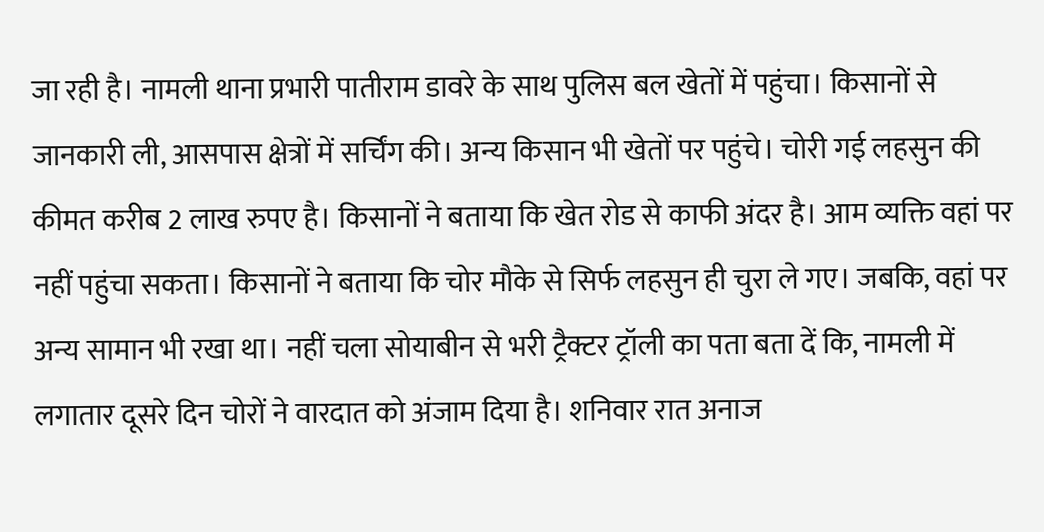जा रही है। नामली थाना प्रभारी पातीराम डावरे के साथ पुलिस बल खेतों में पहुंचा। किसानों से जानकारी ली, आसपास क्षेत्रों में सर्चिंग की। अन्य किसान भी खेतों पर पहुंचे। चोरी गई लहसुन की कीमत करीब 2 लाख रुपए है। किसानों ने बताया कि खेत रोड से काफी अंदर है। आम व्यक्ति वहां पर नहीं पहुंचा सकता। किसानों ने बताया कि चोर मौके से सिर्फ लहसुन ही चुरा ले गए। जबकि, वहां पर अन्य सामान भी रखा था। नहीं चला सोयाबीन से भरी ट्रैक्टर ट्रॉली का पता बता दें कि, नामली में लगातार दूसरे दिन चोरों ने वारदात को अंजाम दिया है। शनिवार रात अनाज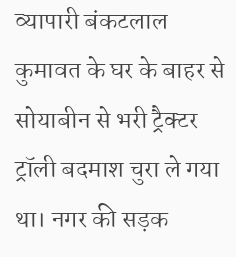व्यापारी बंकटलाल कुमावत के घर के बाहर से सोयाबीन से भरी ट्रैक्टर ट्रॉली बदमाश चुरा ले गया था। नगर की सड़क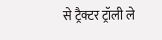से ट्रैक्टर ट्रॉली ले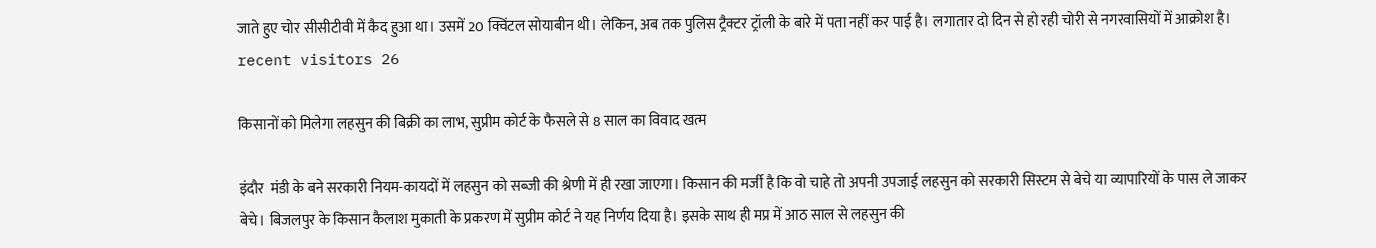जाते हुए चोर सीसीटीवी में कैद हुआ था। उसमें 20 क्विंटल सोयाबीन थी। लेकिन, अब तक पुलिस ट्रैक्टर ट्रॉली के बारे में पता नहीं कर पाई है। लगातार दो दिन से हो रही चोरी से नगरवासियों में आक्रोश है।   recent visitors 26

किसानों को मिलेगा लहसुन की बिक्री का लाभ, सुप्रीम कोर्ट के फैसले से 8 साल का विवाद खत्म

इंदौर  मंडी के बने सरकारी नियम-कायदों में लहसुन को सब्जी की श्रेणी में ही रखा जाएगा। किसान की मर्जी है कि वो चाहे तो अपनी उपजाई लहसुन को सरकारी सिस्टम से बेचे या व्यापारियों के पास ले जाकर बेचे। बिजलपुर के किसान कैलाश मुकाती के प्रकरण में सुप्रीम कोर्ट ने यह निर्णय दिया है। इसके साथ ही मप्र में आठ साल से लहसुन की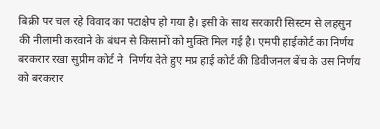बिक्री पर चल रहे विवाद का पटाक्षेप हो गया है। इसी के साथ सरकारी सिस्टम से लहसुन की नीलामी करवाने के बंधन से किसानों को मुक्ति मिल गई है। एमपी हाईकोर्ट का निर्णय बरकरार रखा सुप्रीम कोर्ट ने  निर्णय देते हुए मप्र हाई कोर्ट की डिवीजनल बेंच के उस निर्णय को बरकरार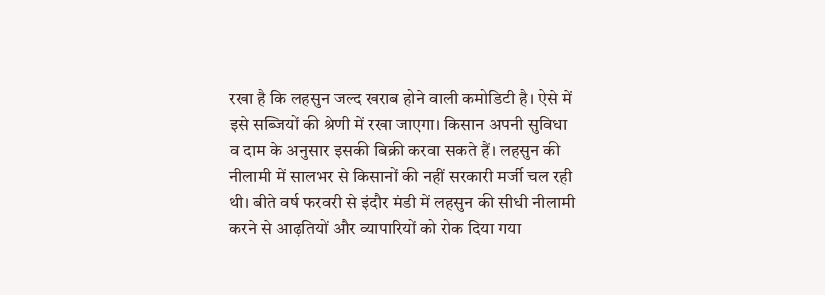रखा है कि लहसुन जल्द खराब होने वाली कमोडिटी है। ऐसे में इसे सब्जियों की श्रेणी में रखा जाएगा। किसान अपनी सुविधा व दाम के अनुसार इसकी बिक्री करवा सकते हैं। लहसुन की नीलामी में सालभर से किसानों की नहीं सरकारी मर्जी चल रही थी। बीते वर्ष फरवरी से इंदौर मंडी में लहसुन की सीधी नीलामी करने से आढ़तियों और व्यापारियों को रोक दिया गया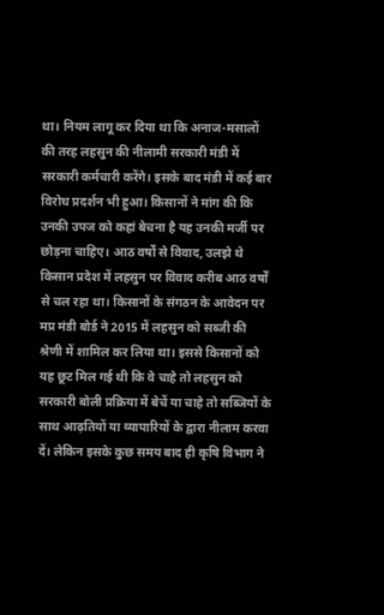था। नियम लागू कर दिया था कि अनाज-मसालों की तरह लहसुन की नीलामी सरकारी मंडी में सरकारी कर्मचारी करेंगे। इसके बाद मंडी में कई बार विरोध प्रदर्शन भी हुआ। किसानों ने मांग की कि उनकी उपज को कहां बेचना है यह उनकी मर्जी पर छोड़ना चाहिए। आठ वर्षों से विवाद, उलझे थे किसान प्रदेश में लहसुन पर विवाद करीब आठ वर्षों से चल रहा था। किसानों के संगठन के आवेदन पर मप्र मंडी बोर्ड ने 2015 में लहसुन को सब्जी की श्रेणी में शामिल कर लिया था। इससे किसानों को यह छूट मिल गई थी कि वे चाहे तो लहसुन को सरकारी बोली प्रक्रिया में बेचें या चाहे तो सब्जियों के साथ आढ़तियों या व्यापारियों के द्वारा नीलाम करवा दें। लेकिन इसके कुछ समय बाद ही कृषि विभाग ने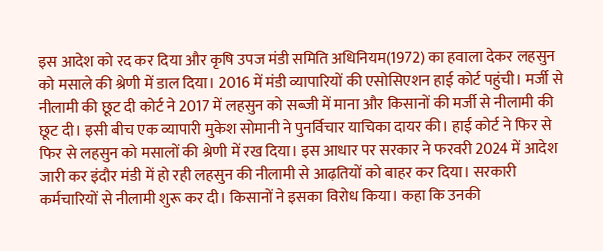इस आदेश को रद कर दिया और कृषि उपज मंडी समिति अधिनियम(1972) का हवाला देकर लहसुन को मसाले की श्रेणी में डाल दिया। 2016 में मंडी व्यापारियों की एसोसिएशन हाई कोर्ट पहुंची। मर्जी से नीलामी की छूट दी कोर्ट ने 2017 में लहसुन को सब्जी में माना और किसानों की मर्जी से नीलामी की छूट दी। इसी बीच एक व्यापारी मुकेश सोमानी ने पुनर्विचार याचिका दायर की। हाई कोर्ट ने फिर से फिर से लहसुन को मसालों की श्रेणी में रख दिया। इस आधार पर सरकार ने फरवरी 2024 में आदेश जारी कर इंदौर मंडी में हो रही लहसुन की नीलामी से आढ़तियों को बाहर कर दिया। सरकारी कर्मचारियों से नीलामी शुरू कर दी। किसानों ने इसका विरोध किया। कहा कि उनकी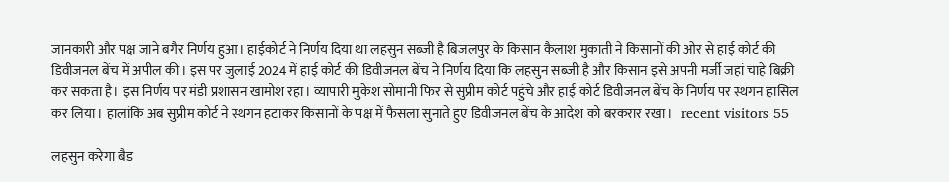जानकारी और पक्ष जाने बगैर निर्णय हुआ। हाईकोर्ट ने निर्णय दिया था लहसुन सब्जी है बिजलपुर के किसान कैलाश मुकाती ने किसानों की ओर से हाई कोर्ट की डिवीजनल बेंच में अपील की। इस पर जुलाई 2024 में हाई कोर्ट की डिवीजनल बेंच ने निर्णय दिया कि लहसुन सब्जी है और किसान इसे अपनी मर्जी जहां चाहे बिक्री कर सकता है। इस निर्णय पर मंडी प्रशासन खामोश रहा। व्यापारी मुकेश सोमानी फिर से सुप्रीम कोर्ट पहुंचे और हाई कोर्ट डिवीजनल बेंच के निर्णय पर स्थगन हासिल कर लिया। हालांकि अब सुप्रीम कोर्ट ने स्थगन हटाकर किसानों के पक्ष में फैसला सुनाते हुए डिवीजनल बेंच के आदेश को बरकरार रखा।   recent visitors 55

लहसुन करेगा बैड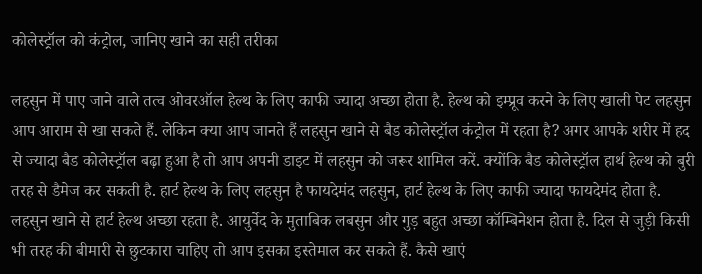कोलेस्ट्रॉल को कंट्रोल, जानिए खाने का सही तरीका

लहसुन में पाए जाने वाले तत्व ओवरऑल हेल्थ के लिए काफी ज्यादा अच्छा होता है. हेल्थ को इम्प्रूव करने के लिए खाली पेट लहसुन आप आराम से खा सकते हैं. लेकिन क्या आप जानते हैं लहसुन खाने से बैड कोलेस्ट्रॉल कंट्रोल में रहता है? अगर आपके शरीर में हद से ज्यादा बैड कोलेस्ट्रॉल बढ़ा हुआ है तो आप अपनी डाइट में लहसुन को जरूर शामिल करें. क्योंकि बैड कोलेस्ट्रॉल हार्थ हेल्थ को बुरी तरह से डैमेज कर सकती है. हार्ट हेल्थ के लिए लहसुन है फायदेमंद लहसुन, हार्ट हेल्थ के लिए काफी ज्यादा फायदेमंद होता है. लहसुन खाने से हार्ट हेल्थ अच्छा रहता है. आयुर्वेद के मुताबिक लबसुन और गुड़ बहुत अच्छा कॉम्बिनेशन होता है. दिल से जुड़ी किसी भी तरह की बीमारी से छुटकारा चाहिए तो आप इसका इस्तेमाल कर सकते हैं. कैसे खाएं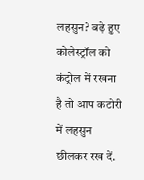लहसुन? बढ़े हुए कोलेस्ट्रॉल को कंट्रोल में रखना है तो आप कटोरी में लहसुन छीलकर रख दें.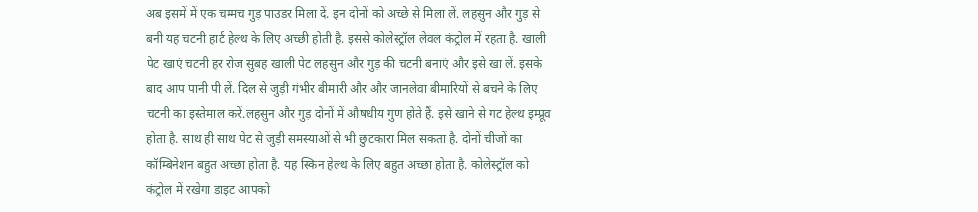अब इसमें में एक चम्मच गुड़ पाउडर मिला दें. इन दोनों को अच्छे से मिला लें. लहसुन और गुड़ से बनी यह चटनी हार्ट हेल्थ के लिए अच्छी होती है. इससे कोलेस्ट्रॉल लेवल कंट्रोल में रहता है. खाली पेट खाएं चटनी हर रोज सुबह खाली पेट लहसुन और गुड़ की चटनी बनाएं और इसे खा लें. इसके बाद आप पानी पी लें. दिल से जुड़ी गंभीर बीमारी और और जानलेवा बीमारियों से बचने के लिए चटनी का इस्तेमाल करें.लहसुन और गुड़ दोनों में औषधीय गुण होते हैं. इसे खाने से गट हेल्थ इम्प्रूव होता है. साथ ही साथ पेट से जुड़ी समस्याओं से भी छुटकारा मिल सकता है. दोनों चीजों का कॉम्बिनेशन बहुत अच्छा होता है. यह स्किन हेल्थ के लिए बहुत अच्छा होता है. कोलेस्ट्रॉल को कंट्रोल में रखेगा डाइट आपको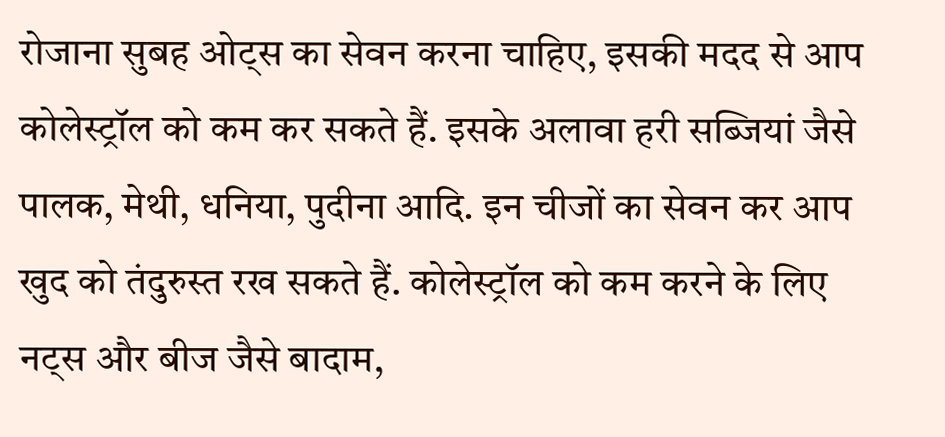रोजाना सुबह ओट्स का सेवन करना चाहिए, इसकी मदद से आप कोलेस्ट्रॉल को कम कर सकते हैं. इसके अलावा हरी सब्जियां जैसे पालक, मेथी, धनिया, पुदीना आदि. इन चीजों का सेवन कर आप खुद को तंदुरुस्त रख सकते हैं. कोलेस्ट्रॉल को कम करने के लिए नट्स और बीज जैसे बादाम,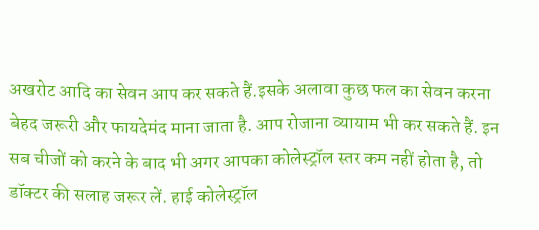अखरोट आदि का सेवन आप कर सकते हैं.इसके अलावा कुछ फल का सेवन करना बेहद जरूरी और फायदेमंद माना जाता है. आप रोजाना व्यायाम भी कर सकते हैं. इन सब चीजों को करने के बाद भी अगर आपका कोलेस्ट्रॉल स्तर कम नहीं होता है, तो डॉक्टर की सलाह जरूर लें. हाई कोलेस्ट्रॉल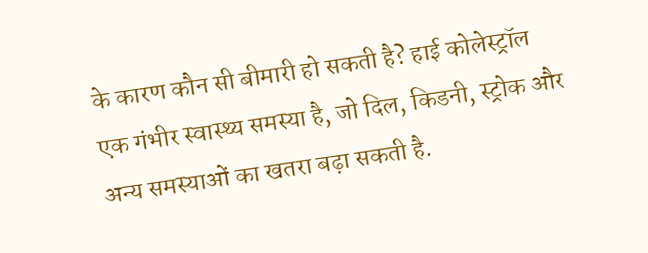के कारण कौन सी बीमारी हो सकती है? हाई कोलेस्ट्रॉल एक गंभीर स्वास्थ्य समस्या है, जो दिल, किडनी, स्ट्रोक और अन्य समस्याओं का खतरा बढ़ा सकती है.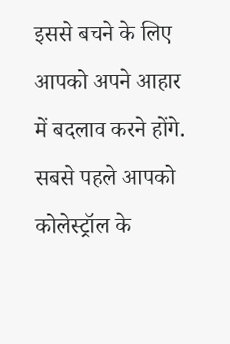इससे बचने के लिए आपको अपने आहार में बदलाव करने होंगे. सबसे पहले आपको कोलेस्ट्रॉल के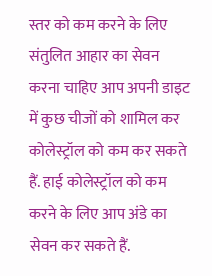स्तर को कम करने के लिए संतुलित आहार का सेवन करना चाहिए आप अपनी डाइट में कुछ चीजों को शामिल कर कोलेस्ट्रॉल को कम कर सकते हैं. हाई कोलेस्ट्रॉल को कम करने के लिए आप अंडे का सेवन कर सकते हैं.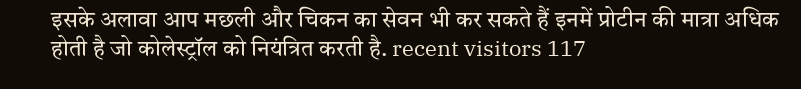इसके अलावा आप मछली और चिकन का सेवन भी कर सकते हैं इनमें प्रोटीन की मात्रा अधिक होती है जो कोलेस्ट्रॉल को नियंत्रित करती है. recent visitors 117